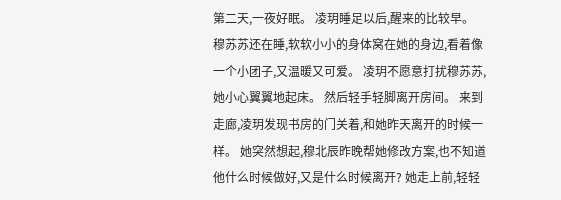第二天,一夜好眠。 凌玥睡足以后,醒来的比较早。 穆苏苏还在睡,软软小小的身体窝在她的身边,看着像一个小团子,又温暖又可爱。 凌玥不愿意打扰穆苏苏,她小心翼翼地起床。 然后轻手轻脚离开房间。 来到走廊,凌玥发现书房的门关着,和她昨天离开的时候一样。 她突然想起,穆北辰昨晚帮她修改方案,也不知道他什么时候做好,又是什么时候离开? 她走上前,轻轻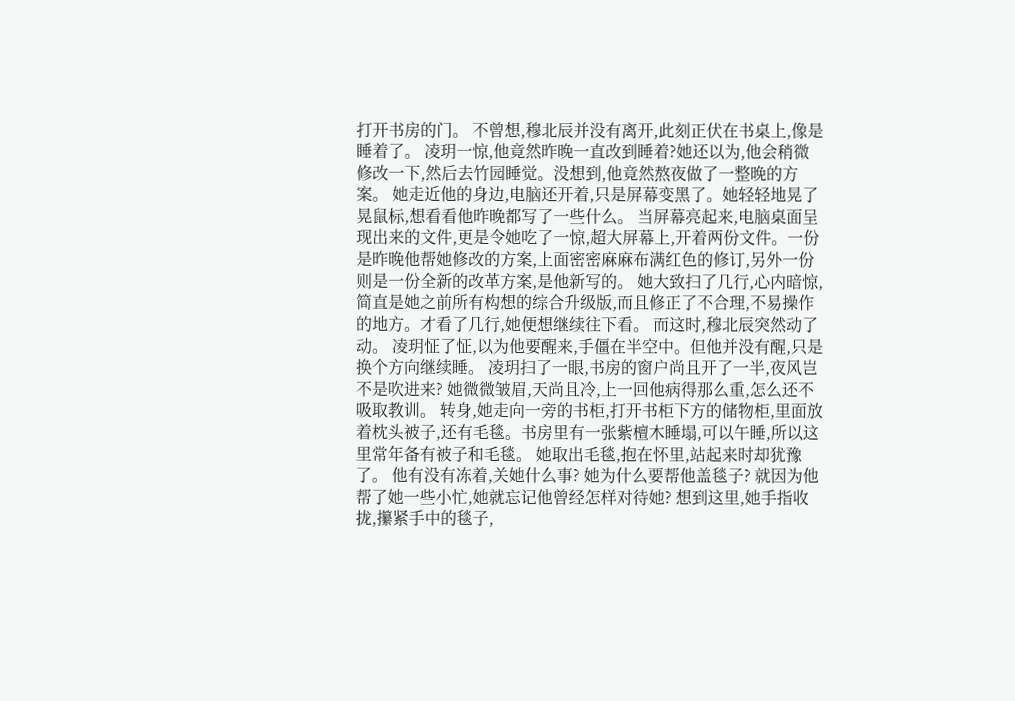打开书房的门。 不曾想,穆北辰并没有离开,此刻正伏在书桌上,像是睡着了。 凌玥一惊,他竟然昨晚一直改到睡着?她还以为,他会稍微修改一下,然后去竹园睡觉。没想到,他竟然熬夜做了一整晚的方案。 她走近他的身边,电脑还开着,只是屏幕变黑了。她轻轻地晃了晃鼠标,想看看他昨晚都写了一些什么。 当屏幕亮起来,电脑桌面呈现出来的文件,更是令她吃了一惊,超大屏幕上,开着两份文件。一份是昨晚他帮她修改的方案,上面密密麻麻布满红色的修订,另外一份则是一份全新的改革方案,是他新写的。 她大致扫了几行,心内暗惊,简直是她之前所有构想的综合升级版,而且修正了不合理,不易操作的地方。才看了几行,她便想继续往下看。 而这时,穆北辰突然动了动。 凌玥怔了怔,以为他要醒来,手僵在半空中。但他并没有醒,只是换个方向继续睡。 凌玥扫了一眼,书房的窗户尚且开了一半,夜风岂不是吹进来? 她微微皱眉,天尚且冷,上一回他病得那么重,怎么还不吸取教训。 转身,她走向一旁的书柜,打开书柜下方的储物柜,里面放着枕头被子,还有毛毯。书房里有一张紫檀木睡塌,可以午睡,所以这里常年备有被子和毛毯。 她取出毛毯,抱在怀里,站起来时却犹豫了。 他有没有冻着,关她什么事? 她为什么要帮他盖毯子? 就因为他帮了她一些小忙,她就忘记他曾经怎样对待她? 想到这里,她手指收拢,攥紧手中的毯子,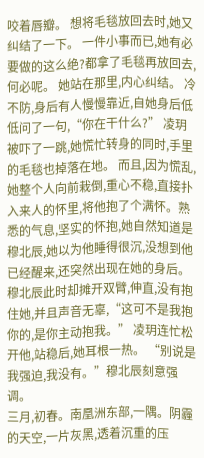咬着唇瓣。 想将毛毯放回去时,她又纠结了一下。 一件小事而已,她有必要做的这么绝?都拿了毛毯再放回去,何必呢。 她站在那里,内心纠结。 冷不防,身后有人慢慢靠近,自她身后低低问了一句,“你在干什么?” 凌玥被吓了一跳,她慌忙转身的同时,手里的毛毯也掉落在地。 而且,因为慌乱,她整个人向前栽倒,重心不稳,直接扑入来人的怀里,将他抱了个满怀。熟悉的气息,坚实的怀抱,她自然知道是穆北辰,她以为他睡得很沉,没想到他已经醒来,还突然出现在她的身后。 穆北辰此时却摊开双臂,伸直,没有抱住她,并且声音无辜,“这可不是我抱你的,是你主动抱我。” 凌玥连忙松开他,站稳后,她耳根一热。 “别说是我强迫,我没有。”穆北辰刻意强调。
三月,初春。南凰洲东部,一隅。阴霾的天空,一片灰黑,透着沉重的压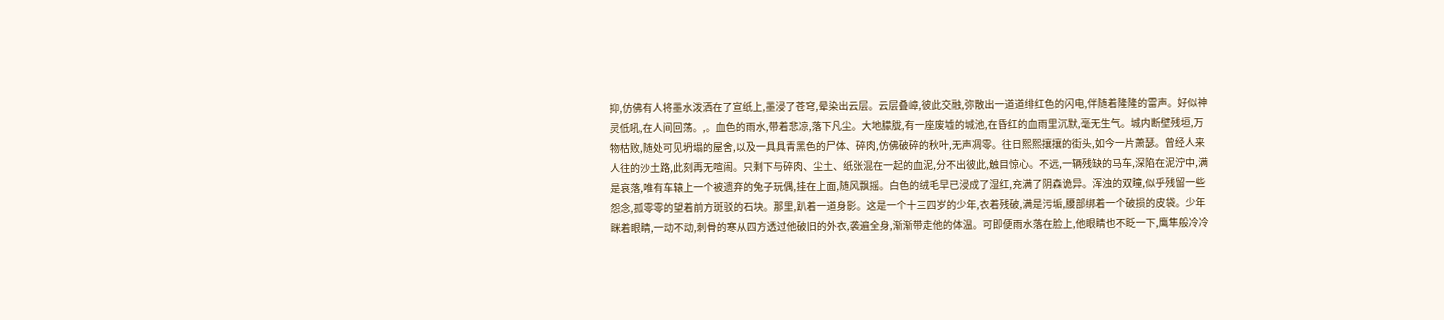抑,仿佛有人将墨水泼洒在了宣纸上,墨浸了苍穹,晕染出云层。云层叠嶂,彼此交融,弥散出一道道绯红色的闪电,伴随着隆隆的雷声。好似神灵低吼,在人间回荡。,。血色的雨水,带着悲凉,落下凡尘。大地朦胧,有一座废墟的城池,在昏红的血雨里沉默,毫无生气。城内断壁残垣,万物枯败,随处可见坍塌的屋舍,以及一具具青黑色的尸体、碎肉,仿佛破碎的秋叶,无声凋零。往日熙熙攘攘的街头,如今一片萧瑟。曾经人来人往的沙土路,此刻再无喧闹。只剩下与碎肉、尘土、纸张混在一起的血泥,分不出彼此,触目惊心。不远,一辆残缺的马车,深陷在泥泞中,满是哀落,唯有车辕上一个被遗弃的兔子玩偶,挂在上面,随风飘摇。白色的绒毛早已浸成了湿红,充满了阴森诡异。浑浊的双瞳,似乎残留一些怨念,孤零零的望着前方斑驳的石块。那里,趴着一道身影。这是一个十三四岁的少年,衣着残破,满是污垢,腰部绑着一个破损的皮袋。少年眯着眼睛,一动不动,刺骨的寒从四方透过他破旧的外衣,袭遍全身,渐渐带走他的体温。可即便雨水落在脸上,他眼睛也不眨一下,鹰隼般冷冷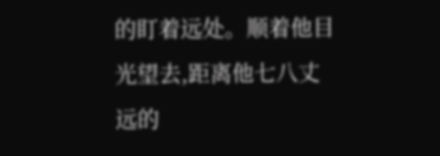的盯着远处。顺着他目光望去,距离他七八丈远的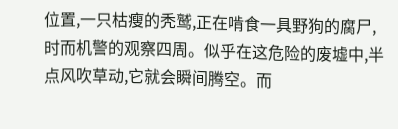位置,一只枯瘦的秃鹫,正在啃食一具野狗的腐尸,时而机警的观察四周。似乎在这危险的废墟中,半点风吹草动,它就会瞬间腾空。而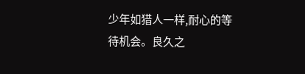少年如猎人一样,耐心的等待机会。良久之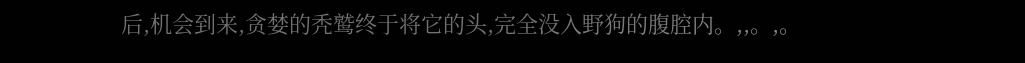后,机会到来,贪婪的秃鹫终于将它的头,完全没入野狗的腹腔内。,,。,。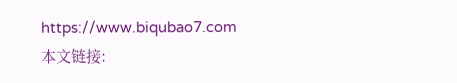https://www.biqubao7.com
本文链接: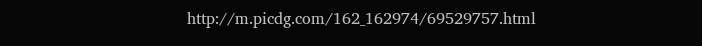http://m.picdg.com/162_162974/69529757.html